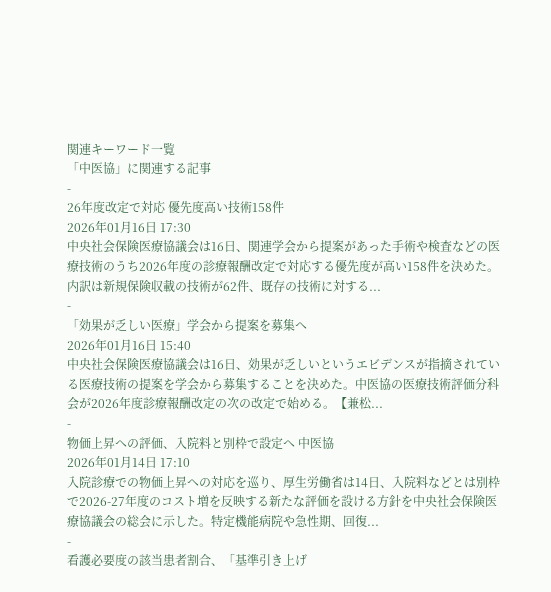関連キーワード一覧
「中医協」に関連する記事
-
26年度改定で対応 優先度高い技術158件
2026年01月16日 17:30
中央社会保険医療協議会は16日、関連学会から提案があった手術や検査などの医療技術のうち2026年度の診療報酬改定で対応する優先度が高い158件を決めた。内訳は新規保険収載の技術が62件、既存の技術に対する...
-
「効果が乏しい医療」学会から提案を募集へ
2026年01月16日 15:40
中央社会保険医療協議会は16日、効果が乏しいというエビデンスが指摘されている医療技術の提案を学会から募集することを決めた。中医協の医療技術評価分科会が2026年度診療報酬改定の次の改定で始める。【兼松...
-
物価上昇への評価、入院料と別枠で設定へ 中医協
2026年01月14日 17:10
入院診療での物価上昇への対応を巡り、厚生労働省は14日、入院料などとは別枠で2026-27年度のコスト増を反映する新たな評価を設ける方針を中央社会保険医療協議会の総会に示した。特定機能病院や急性期、回復...
-
看護必要度の該当患者割合、「基準引き上げ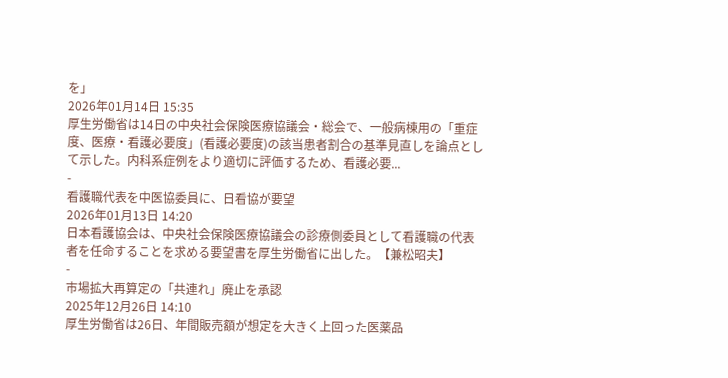を」
2026年01月14日 15:35
厚生労働省は14日の中央社会保険医療協議会・総会で、一般病棟用の「重症度、医療・看護必要度」(看護必要度)の該当患者割合の基準見直しを論点として示した。内科系症例をより適切に評価するため、看護必要...
-
看護職代表を中医協委員に、日看協が要望
2026年01月13日 14:20
日本看護協会は、中央社会保険医療協議会の診療側委員として看護職の代表者を任命することを求める要望書を厚生労働省に出した。【兼松昭夫】
-
市場拡大再算定の「共連れ」廃止を承認
2025年12月26日 14:10
厚生労働省は26日、年間販売額が想定を大きく上回った医薬品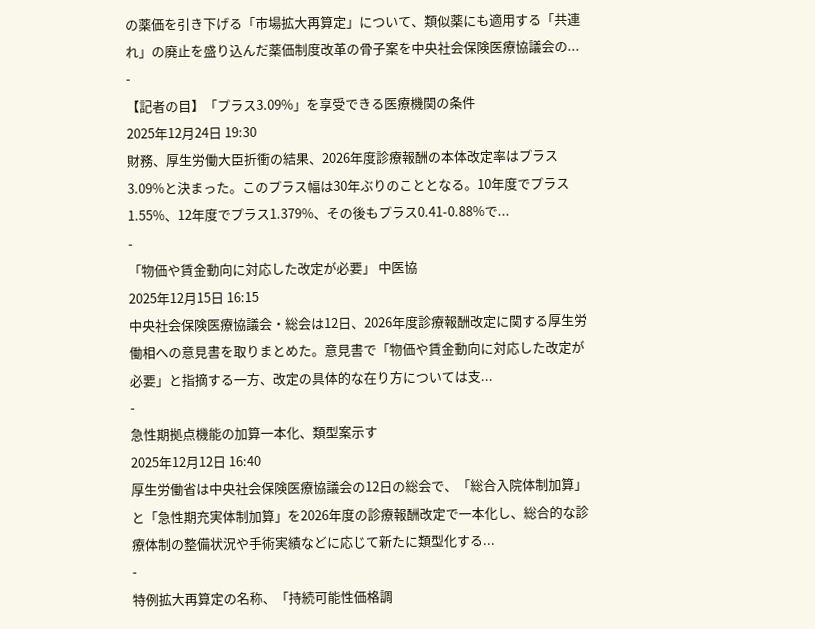の薬価を引き下げる「市場拡大再算定」について、類似薬にも適用する「共連れ」の廃止を盛り込んだ薬価制度改革の骨子案を中央社会保険医療協議会の...
-
【記者の目】「プラス3.09%」を享受できる医療機関の条件
2025年12月24日 19:30
財務、厚生労働大臣折衝の結果、2026年度診療報酬の本体改定率はプラス3.09%と決まった。このプラス幅は30年ぶりのこととなる。10年度でプラス1.55%、12年度でプラス1.379%、その後もプラス0.41-0.88%で...
-
「物価や賃金動向に対応した改定が必要」 中医協
2025年12月15日 16:15
中央社会保険医療協議会・総会は12日、2026年度診療報酬改定に関する厚生労働相への意見書を取りまとめた。意見書で「物価や賃金動向に対応した改定が必要」と指摘する一方、改定の具体的な在り方については支...
-
急性期拠点機能の加算一本化、類型案示す
2025年12月12日 16:40
厚生労働省は中央社会保険医療協議会の12日の総会で、「総合入院体制加算」と「急性期充実体制加算」を2026年度の診療報酬改定で一本化し、総合的な診療体制の整備状況や手術実績などに応じて新たに類型化する...
-
特例拡大再算定の名称、「持続可能性価格調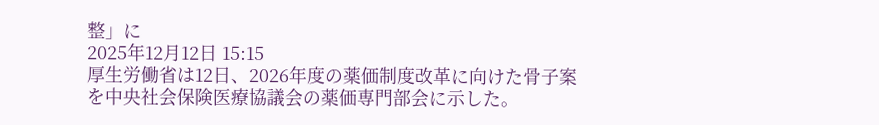整」に
2025年12月12日 15:15
厚生労働省は12日、2026年度の薬価制度改革に向けた骨子案を中央社会保険医療協議会の薬価専門部会に示した。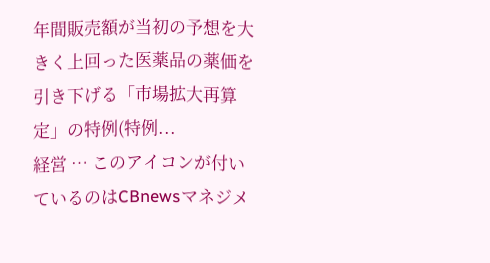年間販売額が当初の予想を大きく上回った医薬品の薬価を引き下げる「市場拡大再算定」の特例(特例...
経営 … このアイコンが付いているのはCBnewsマネジメ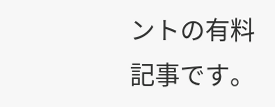ントの有料記事です。